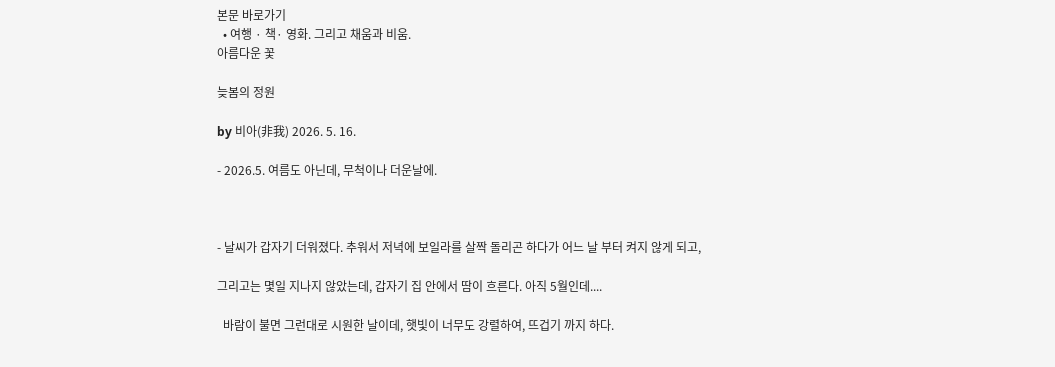본문 바로가기
  • 여행 · 책· 영화. 그리고 채움과 비움.
아름다운 꽃

늦봄의 정원

by 비아(非我) 2026. 5. 16.

- 2026.5. 여름도 아닌데, 무척이나 더운날에.



- 날씨가 갑자기 더워졌다. 추워서 저녁에 보일라를 살짝 돌리곤 하다가 어느 날 부터 켜지 않게 되고,

그리고는 몇일 지나지 않았는데, 갑자기 집 안에서 땀이 흐른다. 아직 5월인데....

  바람이 불면 그런대로 시원한 날이데, 햇빛이 너무도 강렬하여, 뜨겁기 까지 하다.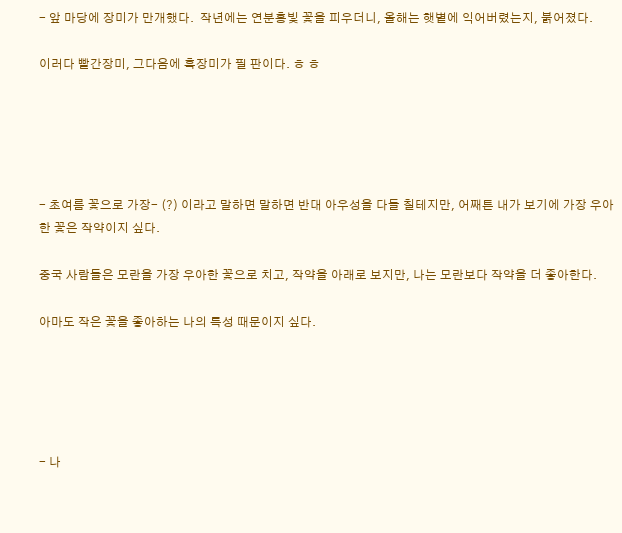- 앞 마당에 장미가 만개했다.  작년에는 연분홍빛 꽃을 피우더니, 올해는 햇볕에 익어버렸는지, 붉어졌다.

이러다 빨간장미, 그다음에 흑장미가 필 판이다. ㅎ ㅎ





- 초여름 꽃으로 가장- (?) 이라고 말하면 말하면 반대 아우성을 다들 칠테지만, 어째튼 내가 보기에 가장 우아한 꽃은 작약이지 싶다.

중국 사람들은 모란을 가장 우아한 꽃으로 치고, 작약을 아래로 보지만, 나는 모란보다 작약을 더 좋아한다.

아마도 작은 꽃을 좋아하는 나의 특성 때문이지 싶다.





- 나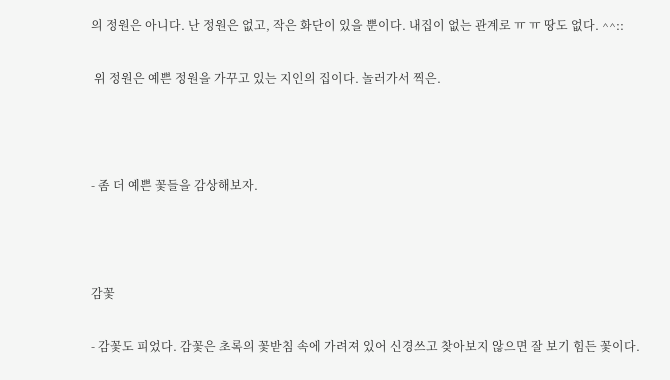의 정원은 아니다. 난 정원은 없고, 작은 화단이 있을 뿐이다. 내집이 없는 관계로 ㅠ ㅠ 땅도 없다. ^^::

 위 정원은 예쁜 정원을 가꾸고 있는 지인의 집이다. 놀러가서 찍은.



- 좀 더 예쁜 꽃들을 감상해보자.



감꽃

- 감꽃도 피었다. 감꽃은 초록의 꽃받침 속에 가려져 있어 신경쓰고 찾아보지 않으면 잘 보기 힘든 꽃이다.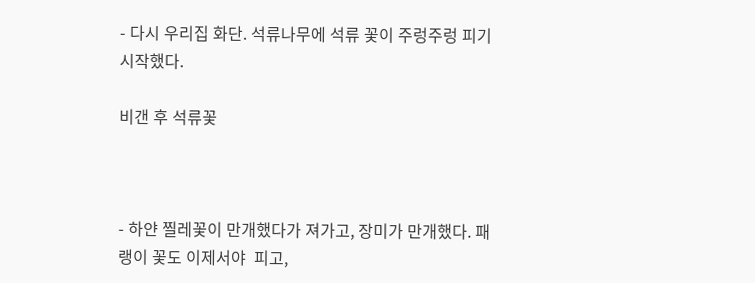- 다시 우리집 화단. 석류나무에 석류 꽃이 주렁주렁 피기 시작했다.

비갠 후 석류꽃



- 하얀 찔레꽃이 만개했다가 져가고, 장미가 만개했다. 패랭이 꽃도 이제서야  피고,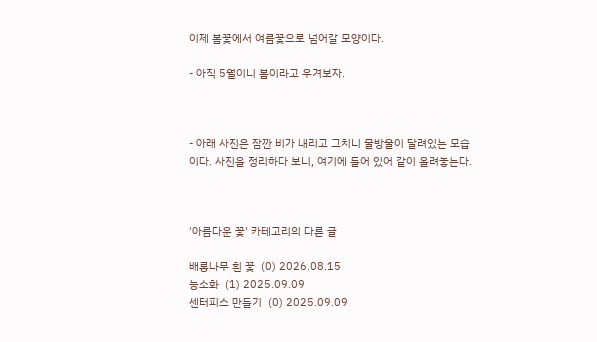이제 봄꽃에서 여름꽃으로 넘어갈 모양이다.

- 아직 5월이니 봄이라고 우겨보자.



- 아래 사진은 잠깐 비가 내리고 그치니 물방울이 달려있는 모습이다. 사진을 정리하다 보니, 여기에 들어 있어 같이 올려놓는다.



'아름다운 꽃' 카테고리의 다른 글

배롱나무 흰 꽃  (0) 2026.08.15
능소화  (1) 2025.09.09
센터피스 만들기  (0) 2025.09.09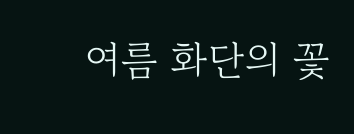여름 화단의 꽃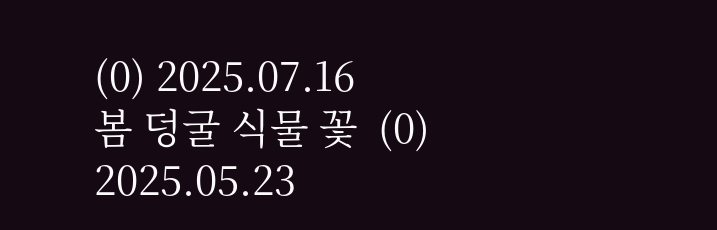(0) 2025.07.16
봄 덩굴 식물 꽃  (0) 2025.05.23